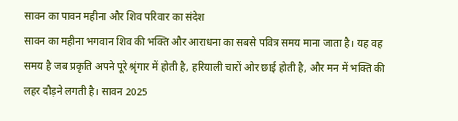सावन का पावन महीना और शिव परिवार का संदेश
सावन का महीना भगवान शिव की भक्ति और आराधना का सबसे पवित्र समय माना जाता है। यह वह समय है जब प्रकृति अपने पूरे श्रृंगार में होती है, हरियाली चारों ओर छाई होती है, और मन में भक्ति की लहर दौड़ने लगती है। सावन 2025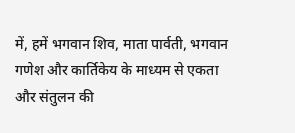में, हमें भगवान शिव, माता पार्वती, भगवान गणेश और कार्तिकेय के माध्यम से एकता और संतुलन की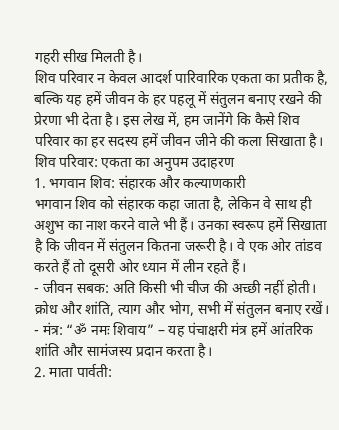गहरी सीख मिलती है।
शिव परिवार न केवल आदर्श पारिवारिक एकता का प्रतीक है, बल्कि यह हमें जीवन के हर पहलू में संतुलन बनाए रखने की प्रेरणा भी देता है। इस लेख में, हम जानेंगे कि कैसे शिव परिवार का हर सदस्य हमें जीवन जीने की कला सिखाता है।
शिव परिवार: एकता का अनुपम उदाहरण
1. भगवान शिव: संहारक और कल्याणकारी
भगवान शिव को संहारक कहा जाता है, लेकिन वे साथ ही अशुभ का नाश करने वाले भी हैं। उनका स्वरूप हमें सिखाता है कि जीवन में संतुलन कितना जरूरी है। वे एक ओर तांडव करते हैं तो दूसरी ओर ध्यान में लीन रहते हैं।
- जीवन सबक: अति किसी भी चीज की अच्छी नहीं होती। क्रोध और शांति, त्याग और भोग, सभी में संतुलन बनाए रखें।
- मंत्र: “ॐ नमः शिवाय” – यह पंचाक्षरी मंत्र हमें आंतरिक शांति और सामंजस्य प्रदान करता है।
2. माता पार्वती: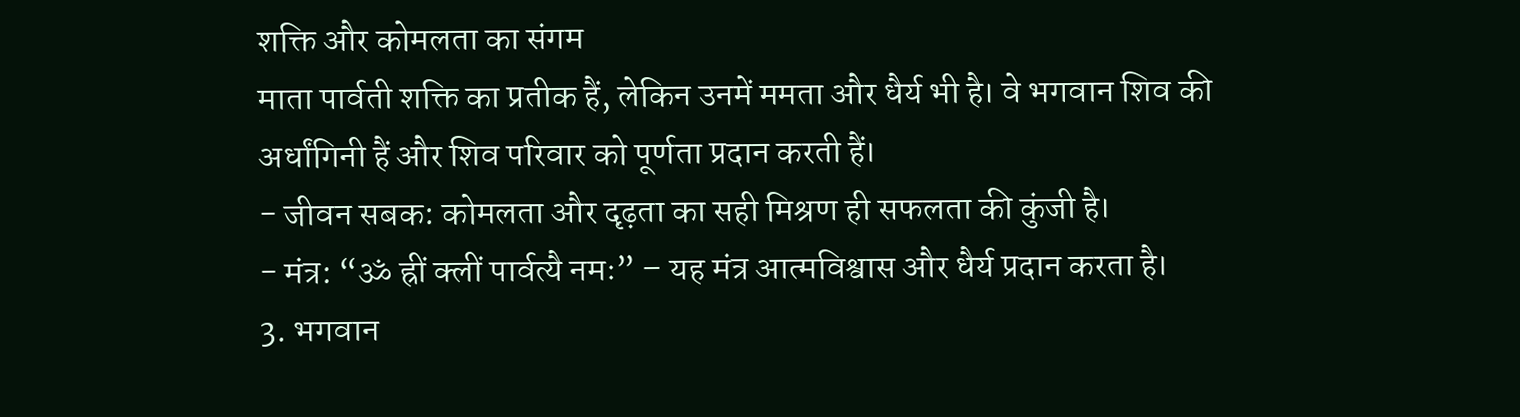शक्ति और कोमलता का संगम
माता पार्वती शक्ति का प्रतीक हैं, लेकिन उनमें ममता और धैर्य भी है। वे भगवान शिव की अर्धांगिनी हैं और शिव परिवार को पूर्णता प्रदान करती हैं।
- जीवन सबक: कोमलता और दृढ़ता का सही मिश्रण ही सफलता की कुंजी है।
- मंत्र: “ॐ ह्रीं क्लीं पार्वत्यै नमः” – यह मंत्र आत्मविश्वास और धैर्य प्रदान करता है।
3. भगवान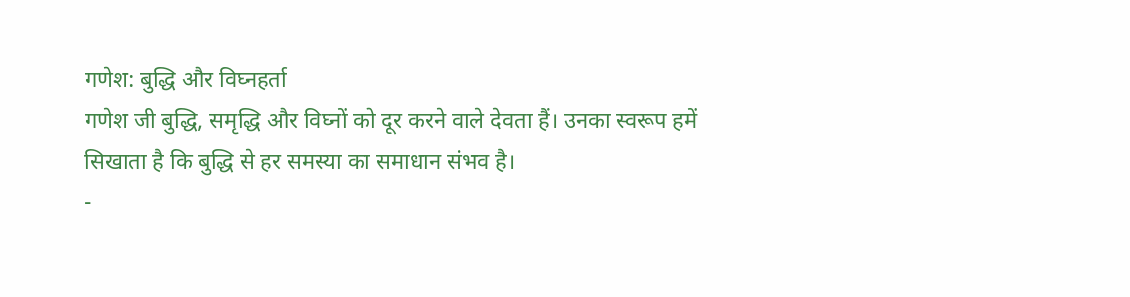गणेश: बुद्धि और विघ्नहर्ता
गणेश जी बुद्धि, समृद्धि और विघ्नों को दूर करने वाले देवता हैं। उनका स्वरूप हमें सिखाता है कि बुद्धि से हर समस्या का समाधान संभव है।
-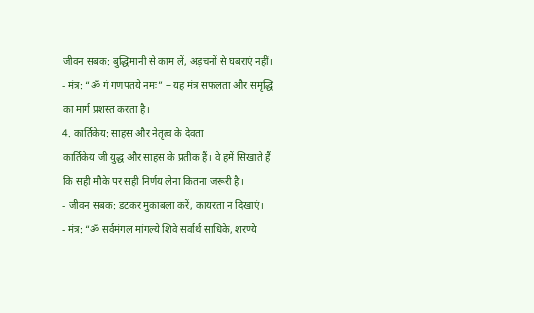जीवन सबक: बुद्धिमानी से काम लें, अड़चनों से घबराएं नहीं।
- मंत्र: “ॐ गं गणपतये नमः” – यह मंत्र सफलता और समृद्धि का मार्ग प्रशस्त करता है।
4. कार्तिकेय: साहस और नेतृत्व के देवता
कार्तिकेय जी युद्ध और साहस के प्रतीक हैं। वे हमें सिखाते हैं कि सही मौके पर सही निर्णय लेना कितना जरूरी है।
- जीवन सबक: डटकर मुकाबला करें, कायरता न दिखाएं।
- मंत्र: “ॐ सर्वमंगल मांगल्ये शिवे सर्वार्थ साधिके, शरण्ये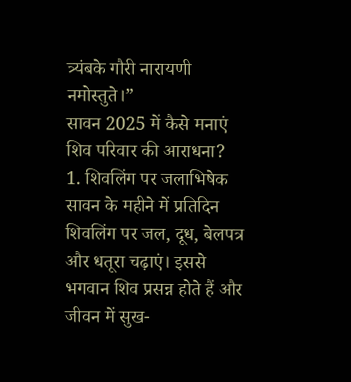त्र्यंबके गौरी नारायणी नमोस्तुते।”
सावन 2025 में कैसे मनाएं शिव परिवार की आराधना?
1. शिवलिंग पर जलाभिषेक
सावन के महीने में प्रतिदिन शिवलिंग पर जल, दूध, बेलपत्र और धतूरा चढ़ाएं। इससे भगवान शिव प्रसन्न होते हैं और जीवन में सुख-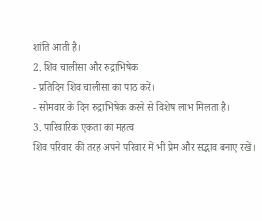शांति आती है।
2. शिव चालीसा और रुद्राभिषेक
- प्रतिदिन शिव चालीसा का पाठ करें।
- सोमवार के दिन रुद्राभिषेक करने से विशेष लाभ मिलता है।
3. पारिवारिक एकता का महत्व
शिव परिवार की तरह अपने परिवार में भी प्रेम और सद्भाव बनाए रखें।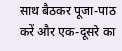साथ बैठकर पूजा-पाठ करें और एक-दूसरे का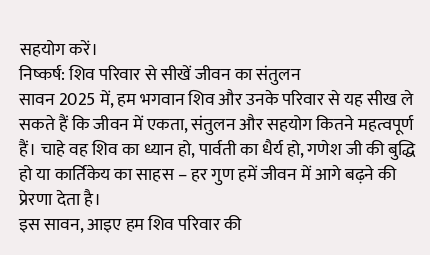सहयोग करें।
निष्कर्ष: शिव परिवार से सीखें जीवन का संतुलन
सावन 2025 में, हम भगवान शिव और उनके परिवार से यह सीख ले सकते हैं कि जीवन में एकता, संतुलन और सहयोग कितने महत्वपूर्ण हैं। चाहे वह शिव का ध्यान हो, पार्वती का धैर्य हो, गणेश जी की बुद्धि हो या कार्तिकेय का साहस – हर गुण हमें जीवन में आगे बढ़ने की प्रेरणा देता है।
इस सावन, आइए हम शिव परिवार की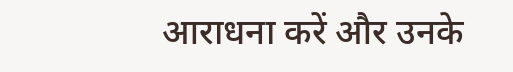आराधना करें और उनके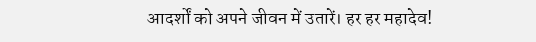आदर्शों को अपने जीवन में उतारें। हर हर महादेव!